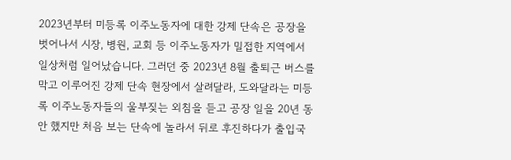2023년부터 미등록 이주노동자에 대한 강제 단속은 공장을 벗어나서 시장, 병원, 교회 등 이주노동자가 밀접한 지역에서 일상처럼 일어났습니다. 그러던 중 2023년 8월 출퇴근 버스를 막고 이루어진 강제 단속 현장에서 살려달라, 도와달라는 미등록 이주노동자들의 울부짖는 외침을 듣고 공장 일을 20년 동안 했지만 처음 보는 단속에 놀라서 뒤로 후진하다가 출입국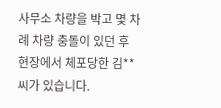사무소 차량을 박고 몇 차례 차량 충돌이 있던 후 현장에서 체포당한 김**씨가 있습니다.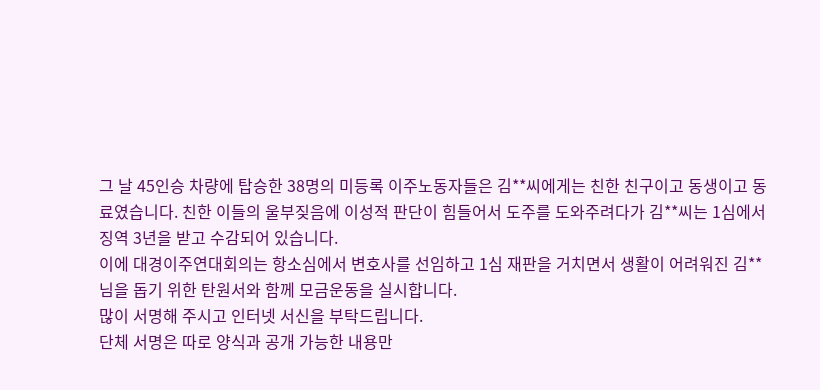그 날 45인승 차량에 탑승한 38명의 미등록 이주노동자들은 김**씨에게는 친한 친구이고 동생이고 동료였습니다. 친한 이들의 울부짖음에 이성적 판단이 힘들어서 도주를 도와주려다가 김**씨는 1심에서 징역 3년을 받고 수감되어 있습니다.
이에 대경이주연대회의는 항소심에서 변호사를 선임하고 1심 재판을 거치면서 생활이 어려워진 김**님을 돕기 위한 탄원서와 함께 모금운동을 실시합니다.
많이 서명해 주시고 인터넷 서신을 부탁드립니다.
단체 서명은 따로 양식과 공개 가능한 내용만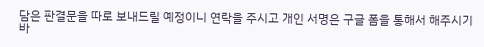담은 판결문을 따로 보내드릴 예정이니 연락을 주시고 개인 서명은 구글 폼을 통해서 해주시기 바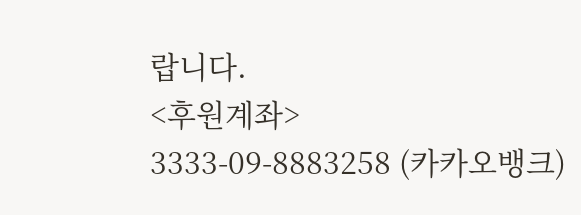랍니다.
<후원계좌>
3333-09-8883258 (카카오뱅크)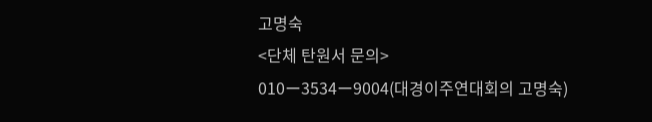고명숙
<단체 탄원서 문의>
010ー3534ー9004(대경이주연대회의 고명숙)